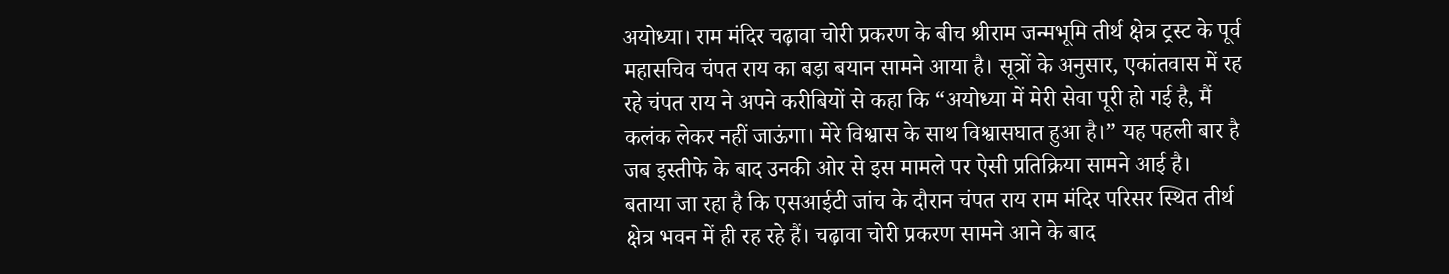अयोध्या। राम मंदिर चढ़ावा चोरी प्रकरण के बीच श्रीराम जन्मभूमि तीर्थ क्षेत्र ट्रस्ट के पूर्व महासचिव चंपत राय का बड़ा बयान सामने आया है। सूत्रों के अनुसार, एकांतवास में रह रहे चंपत राय ने अपने करीबियों से कहा कि “अयोध्या में मेरी सेवा पूरी हो गई है, मैं कलंक लेकर नहीं जाऊंगा। मेरे विश्वास के साथ विश्वासघात हुआ है।” यह पहली बार है जब इस्तीफे के बाद उनकी ओर से इस मामले पर ऐसी प्रतिक्रिया सामने आई है।
बताया जा रहा है कि एसआईटी जांच के दौरान चंपत राय राम मंदिर परिसर स्थित तीर्थ क्षेत्र भवन में ही रह रहे हैं। चढ़ावा चोरी प्रकरण सामने आने के बाद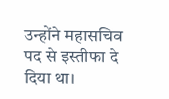उन्होंने महासचिव पद से इस्तीफा दे दिया था।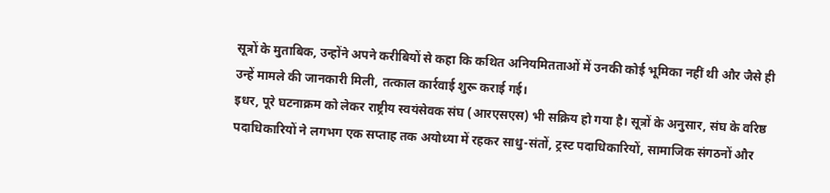सूत्रों के मुताबिक, उन्होंने अपने करीबियों से कहा कि कथित अनियमितताओं में उनकी कोई भूमिका नहीं थी और जैसे ही उन्हें मामले की जानकारी मिली, तत्काल कार्रवाई शुरू कराई गई।
इधर, पूरे घटनाक्रम को लेकर राष्ट्रीय स्वयंसेवक संघ (आरएसएस) भी सक्रिय हो गया है। सूत्रों के अनुसार, संघ के वरिष्ठ पदाधिकारियों ने लगभग एक सप्ताह तक अयोध्या में रहकर साधु-संतों, ट्रस्ट पदाधिकारियों, सामाजिक संगठनों और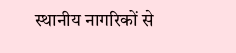स्थानीय नागरिकों से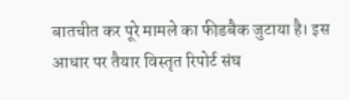बातचीत कर पूरे मामले का फीडबैक जुटाया है। इस आधार पर तैयार विस्तृत रिपोर्ट संघ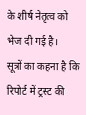के शीर्ष नेतृत्व को भेज दी गई है।
सूत्रों का कहना है कि रिपोर्ट में ट्रस्ट की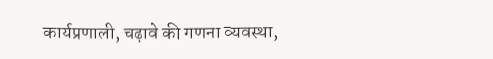कार्यप्रणाली, चढ़ावे की गणना व्यवस्था,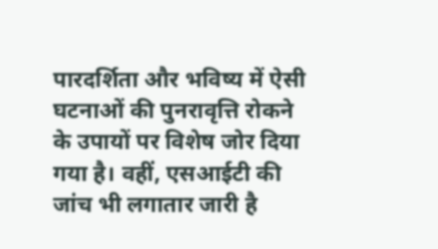पारदर्शिता और भविष्य में ऐसी घटनाओं की पुनरावृत्ति रोकने के उपायों पर विशेष जोर दिया गया है। वहीं, एसआईटी की जांच भी लगातार जारी है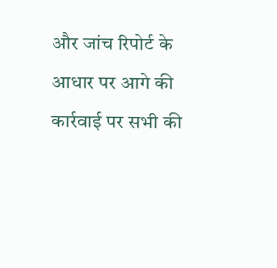और जांच रिपोर्ट के आधार पर आगे की कार्रवाई पर सभी की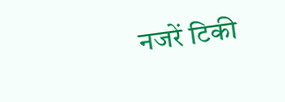नजरें टिकी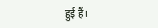हुई हैं।